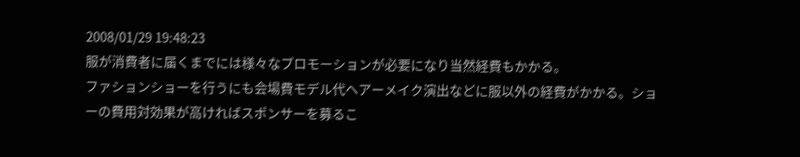2008/01/29 19:48:23
服が消費者に届くまでには様々なプロモーションが必要になり当然経費もかかる。
ファションショーを行うにも会場費モデル代ヘアーメイク演出などに服以外の経費がかかる。ショーの費用対効果が高ければスポンサーを募るこ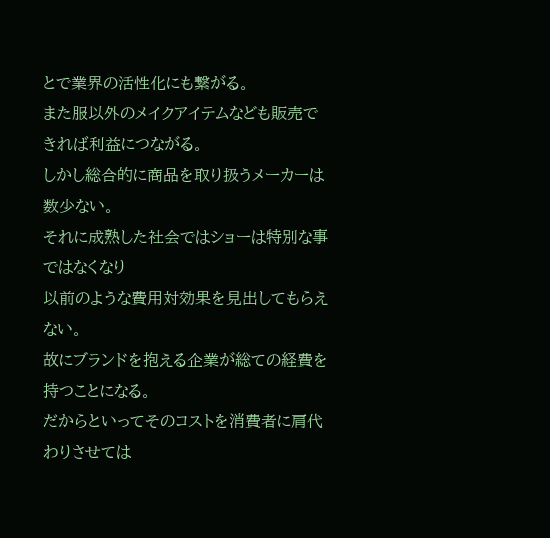とで業界の活性化にも繋がる。
また服以外のメイクアイテムなども販売できれば利益につながる。
しかし総合的に商品を取り扱うメーカーは数少ない。
それに成熟した社会ではショーは特別な事ではなくなり
以前のような費用対効果を見出してもらえない。
故にブランドを抱える企業が総ての経費を持つことになる。
だからといってそのコストを消費者に肩代わりさせては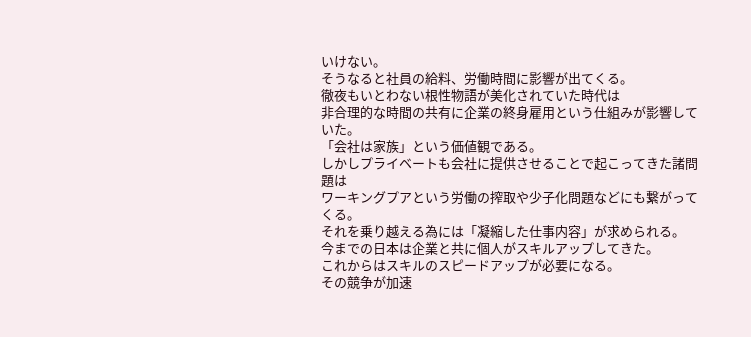いけない。
そうなると社員の給料、労働時間に影響が出てくる。
徹夜もいとわない根性物語が美化されていた時代は
非合理的な時間の共有に企業の終身雇用という仕組みが影響していた。
「会社は家族」という価値観である。
しかしプライベートも会社に提供させることで起こってきた諸問題は
ワーキングプアという労働の搾取や少子化問題などにも繋がってくる。
それを乗り越える為には「凝縮した仕事内容」が求められる。
今までの日本は企業と共に個人がスキルアップしてきた。
これからはスキルのスピードアップが必要になる。
その競争が加速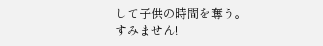して子供の時間を奪う。
すみません!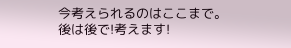今考えられるのはここまで。
後は後で!考えます!